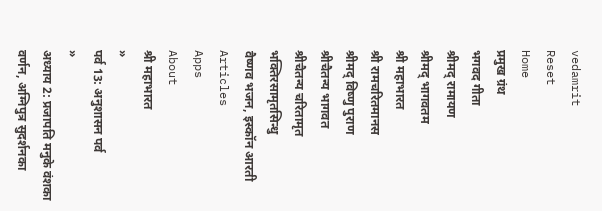vedamrit
Reset
Home
प्रमुख ग्रंथ
भगवद गीता
श्रीमद् रामायण
श्रीमद् भागवतम
श्री महाभारत
श्री रामचरितमानस
श्रीमद् विष्णु पुराण
श्रीचैतन्य भागवत
श्रीचैतन्य चरितामृत
भक्तिरसामृतसिन्धु
वैष्णव भजन, इस्कॉन आरती
Articles
Apps
About
श्री महाभारत
»
पर्व 13: अनुशासन पर्व
»
अध्याय 2: प्रजापति मनुके वंशका वर्णन, अग्निपुत्र सुदर्शनका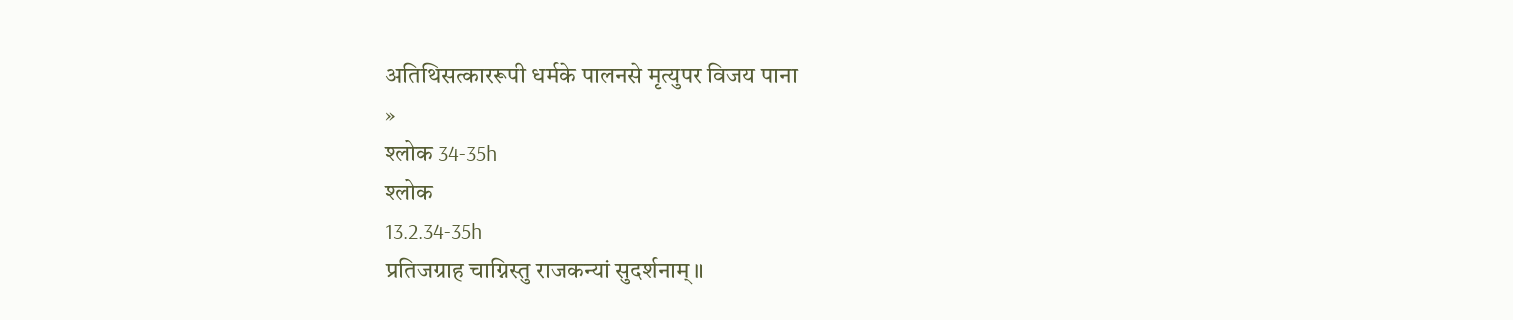अतिथिसत्काररूपी धर्मके पालनसे मृत्युपर विजय पाना
»
श्लोक 34-35h
श्लोक
13.2.34-35h
प्रतिजग्राह चाग्निस्तु राजकन्यां सुदर्शनाम्॥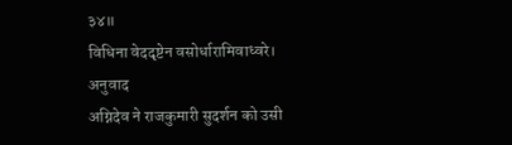३४॥
विधिना वेददृष्टेन वसोर्धारामिवाध्वरे।
अनुवाद
अग्निदेव ने राजकुमारी सुदर्शन को उसी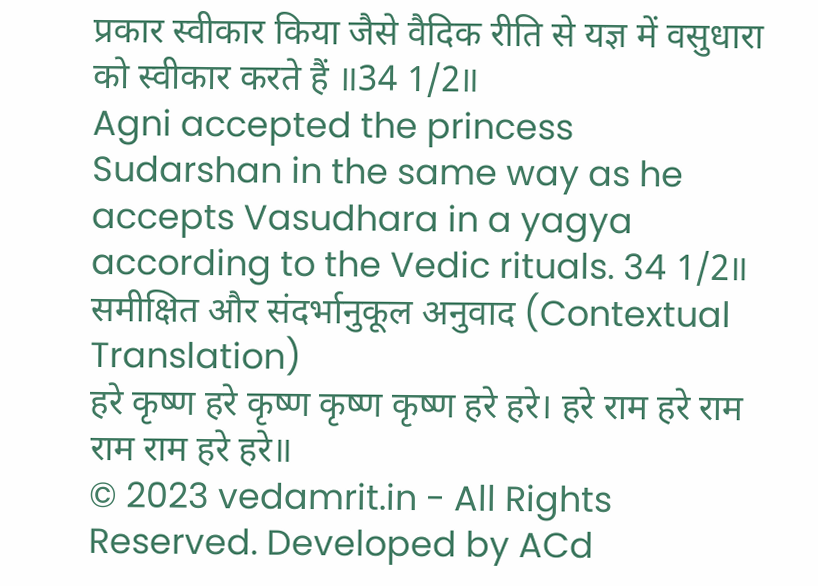प्रकार स्वीकार किया जैसे वैदिक रीति से यज्ञ में वसुधारा को स्वीकार करते हैं ॥34 1/2॥
Agni accepted the princess Sudarshan in the same way as he accepts Vasudhara in a yagya according to the Vedic rituals. 34 1/2॥
समीक्षित और संदर्भानुकूल अनुवाद (Contextual Translation)
हरे कृष्ण हरे कृष्ण कृष्ण कृष्ण हरे हरे। हरे राम हरे राम राम राम हरे हरे॥
© 2023 vedamrit.in - All Rights Reserved. Developed by ACd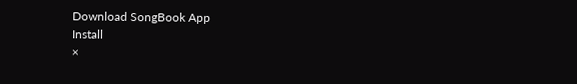Download SongBook App
Install
×